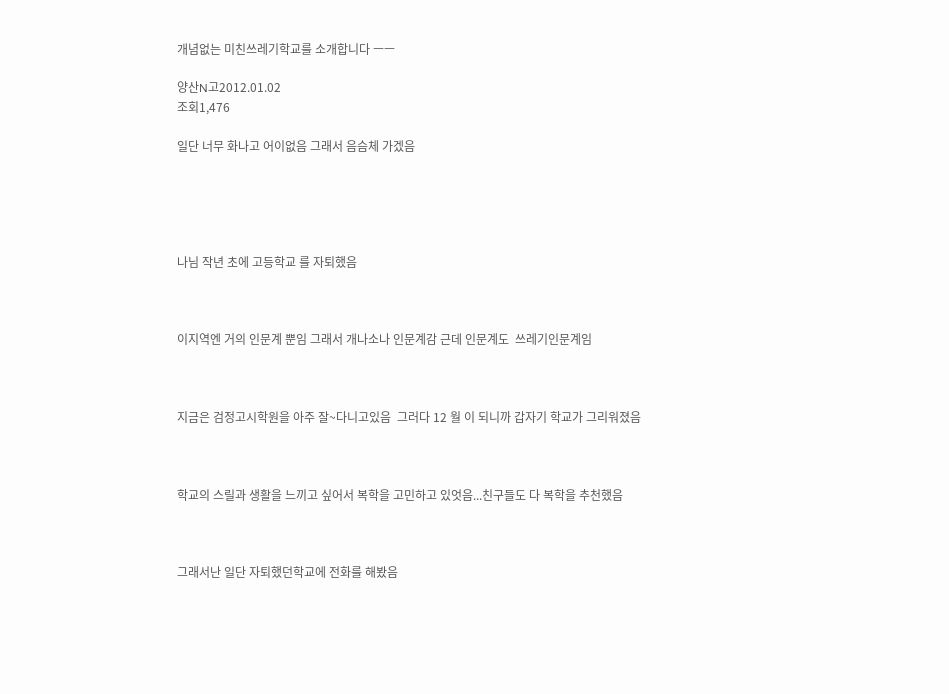개념없는 미친쓰레기학교를 소개합니다 ㅡㅡ

양산N고2012.01.02
조회1,476

일단 너무 화나고 어이없음 그래서 음슴체 가겠음





나님 작년 초에 고등학교 를 자퇴했음



이지역엔 거의 인문계 뿐임 그래서 개나소나 인문계감 근데 인문계도  쓰레기인문계임



지금은 검정고시학원을 아주 잘~다니고있음  그러다 12 월 이 되니까 갑자기 학교가 그리워졌음



학교의 스릴과 생활을 느끼고 싶어서 복학을 고민하고 있엇음...친구들도 다 복학을 추천했음



그래서난 일단 자퇴했던학교에 전화를 해봤음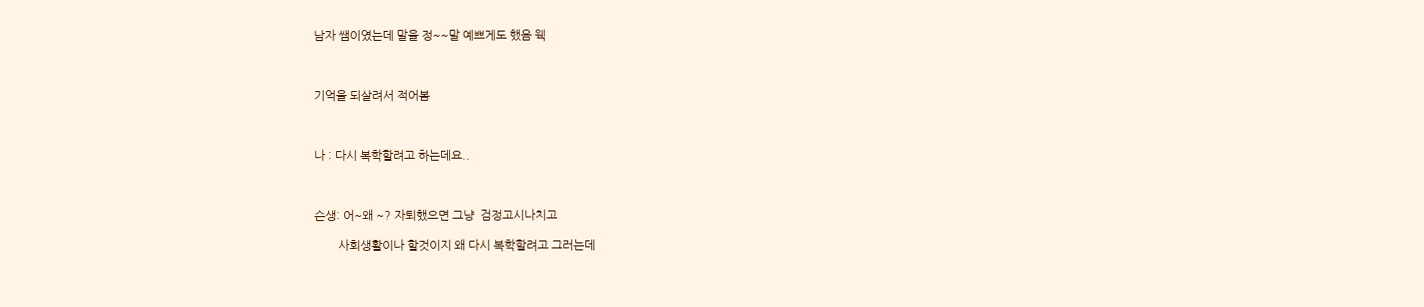남자 쌤이였는데 말을 정~~말 예쁘게도 했음 웩



기억을 되살려서 적어봄



나 : 다시 복학할려고 하는데요..



슨생: 어~왜 ~? 자퇴했으면 그냥  검정고시나치고

        사회생활이나 할것이지 왜 다시 복학할려고 그러는데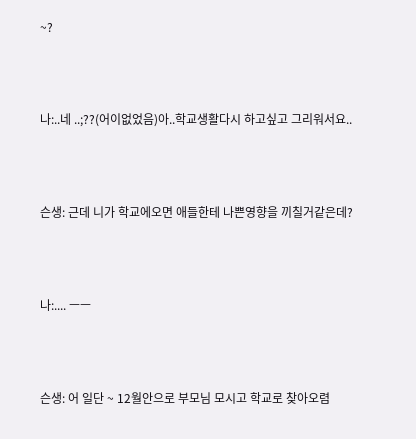~?



나:..네 ..;??(어이없었음)아..학교생활다시 하고싶고 그리워서요..



슨생: 근데 니가 학교에오면 애들한테 나쁜영향을 끼칠거같은데?



나:.... ㅡㅡ



슨생: 어 일단 ~ 12월안으로 부모님 모시고 학교로 찾아오렴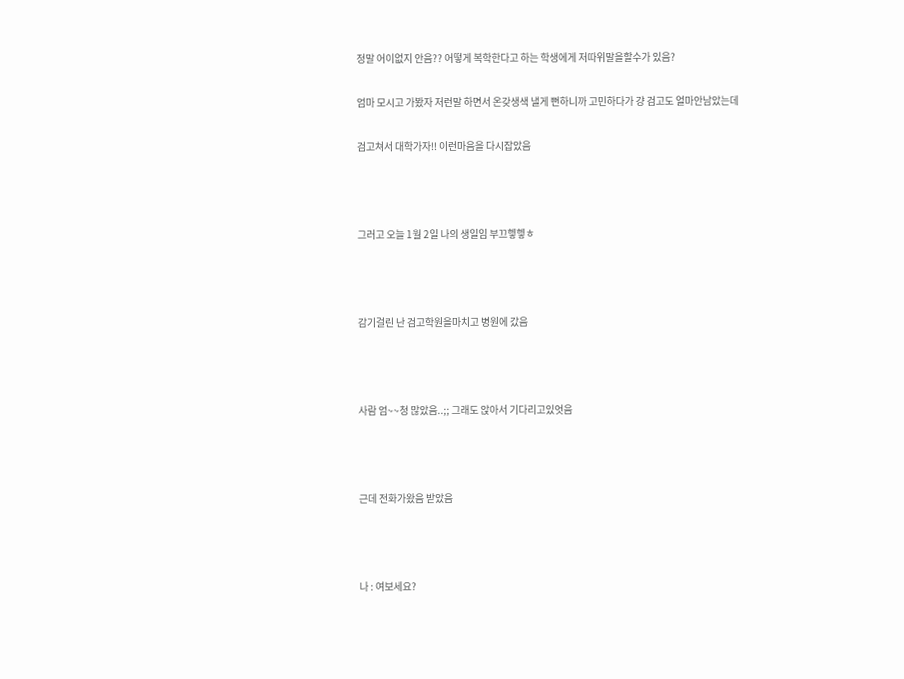정말 어이없지 안음?? 어떻게 복학한다고 하는 학생에게 저따위말을할수가 있음?

엄마 모시고 가봤자 저런말 하면서 온갖생색 낼게 뻔하니까 고민하다가 걍 검고도 얼마안남았는데

검고쳐서 대학가자!! 이런마음을 다시잡았음



그러고 오늘 1월 2일 나의 생일임 부끄헿헿ㅎ



감기걸린 난 검고학원을마치고 병원에 갔음



사람 엄~~청 많았음..;; 그래도 앉아서 기다리고있엇음



근데 전화가왔음 받았음



나 : 여보세요?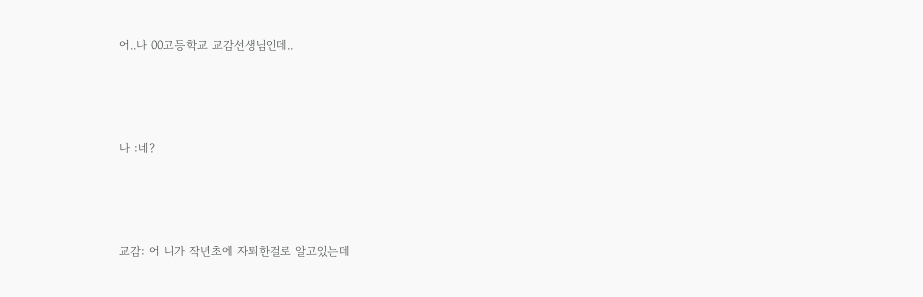어..나 00고등학교 교감선생님인데..



나 :네?



교감: 어 니가 작년초에 자퇴한걸로 알고있는데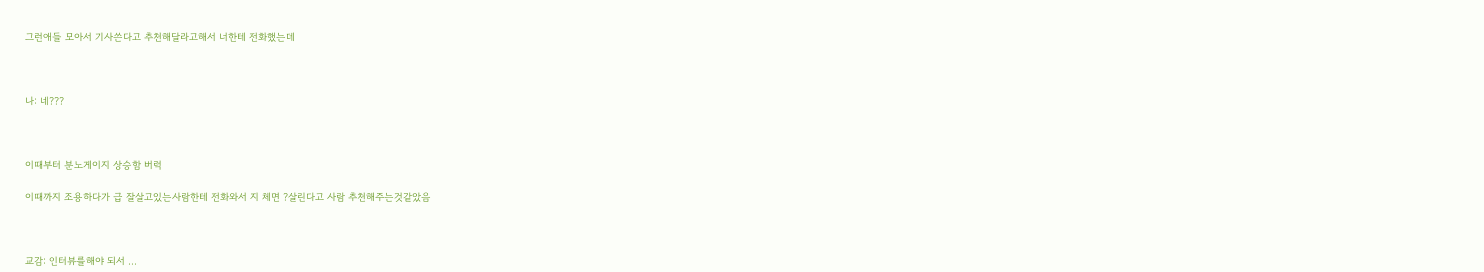그런애들 모아서 기사쓴다고 추천해달라고해서 너한테 전화했는데



나: 네???



이때부터 분노게이지 상승함 버럭

이때까지 조용하다가 급 잘살고있는사람한테 전화와서 지 체면 ?살린다고 사람 추천해주는것같았음



교감: 인터뷰를해야 되서 ...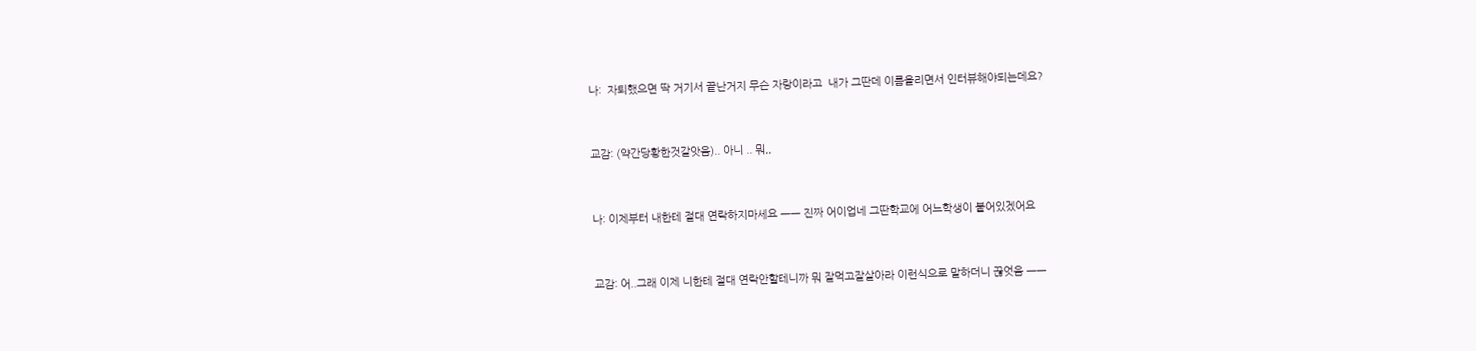나:  자퇴했으면 딱 거기서 끝난거지 무슨 자랑이라고  내가 그딴데 이름올리면서 인터뷰해야되는데요?



교감: (약간당황한것같앗음).. 아니 .. 뭐,,



나: 이제부터 내한테 절대 연락하지마세요 ㅡㅡ 진짜 어이업네 그딴학교에 어느학생이 붙어있겠어요



교감: 어..그래 이제 니한테 절대 연락안할테니까 뭐 잘먹고잘살아라 이런식으로 말하더니 끊엇음 ㅡㅡ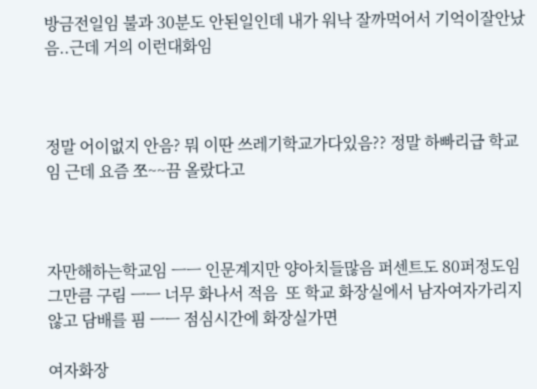방금전일임 불과 30분도 안된일인데 내가 워낙 잘까먹어서 기억이잘안났음..근데 거의 이런대화임



정말 어이없지 안음? 뭐 이딴 쓰레기학교가다있음?? 정말 하빠리급 학교임 근데 요즘 쪼~~끔 올랐다고



자만해하는학교임 ㅡㅡ 인문계지만 양아치들많음 퍼센트도 80퍼정도임 그만큼 구림 ㅡㅡ 너무 화나서 적음  또 학교 화장실에서 남자여자가리지않고 담배를 핌 ㅡㅡ 점심시간에 화장실가면

여자화장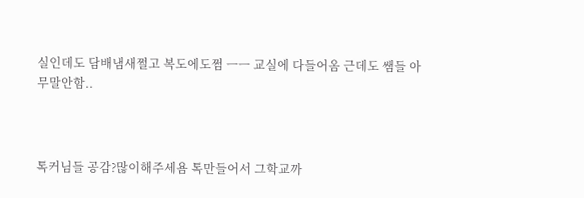실인데도 담배냄새쩔고 복도에도쩜 ㅡㅡ 교실에 다들어옴 근데도 쌤들 아무말안함..



톡커님들 공감?많이해주세욤 톡만들어서 그학교까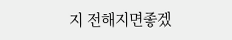지 전해지면좋겠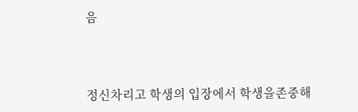음



정신차리고 학생의 입장에서 학생을존중해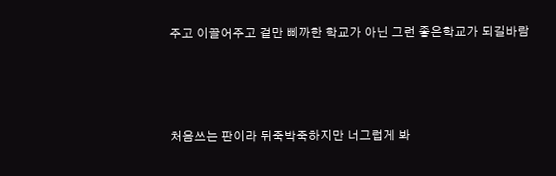주고 이끌어주고 겉만 삐까한 학교가 아닌 그런 좋은학교가 되길바람



처음쓰는 판이라 뒤죽박죽하지만 너그럽게 봐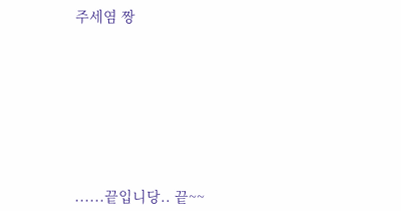주세염 짱









......끝입니당.. 끝~~